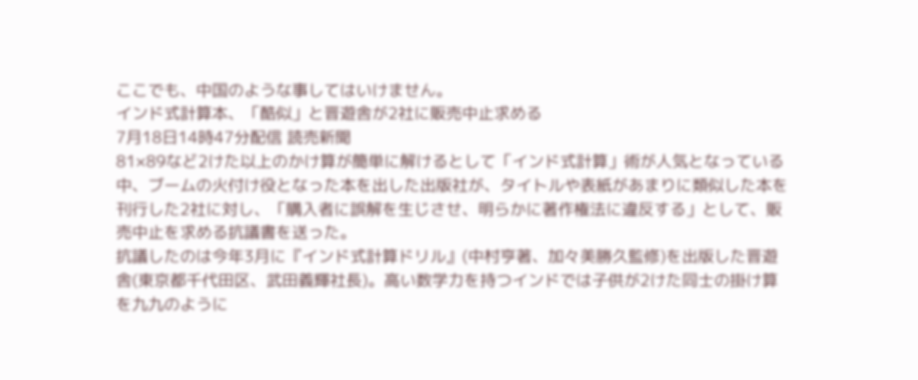ここでも、中国のような事してはいけません。
インド式計算本、「酷似」と晋遊舎が2社に販売中止求める
7月18日14時47分配信 読売新聞
81×89など2けた以上のかけ算が簡単に解けるとして「インド式計算」術が人気となっている中、ブームの火付け役となった本を出した出版社が、タイトルや表紙があまりに類似した本を刊行した2社に対し、「購入者に誤解を生じさせ、明らかに著作権法に違反する」として、販売中止を求める抗議書を送った。
抗議したのは今年3月に『インド式計算ドリル』(中村亨著、加々美勝久監修)を出版した晋遊舎(東京都千代田区、武田義輝社長)。高い数学力を持つインドでは子供が2けた同士の掛け算を九九のように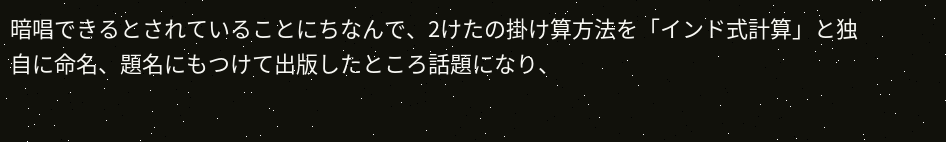暗唱できるとされていることにちなんで、2けたの掛け算方法を「インド式計算」と独自に命名、題名にもつけて出版したところ話題になり、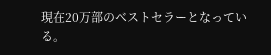現在20万部のベストセラーとなっている。